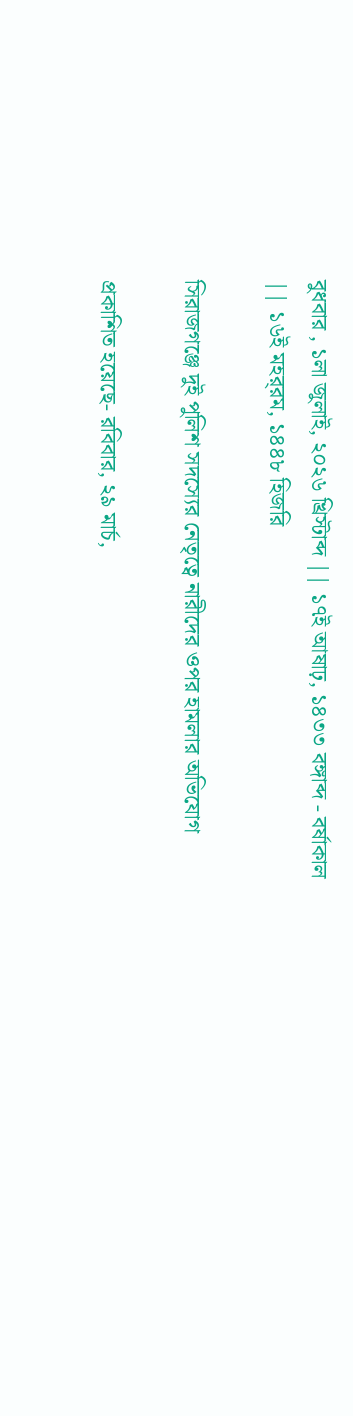বুধবার , ১লা জুলাই, ২০২৬ খ্রিস্টাব্দ || ১৭ই আষাঢ়, ১৪৩৩ বঙ্গাব্দ - বর্ষাকাল || ১৬ই মহর্‌রম, ১৪৪৮ হিজরি

সিরাজগঞ্জে দুই পুলিশ সদস্যের নেতৃত্বে নারীদের ওপর হামলার অভিযোগ

প্রকাশিত হয়েছে- রবিবার, ২৯ মার্চ,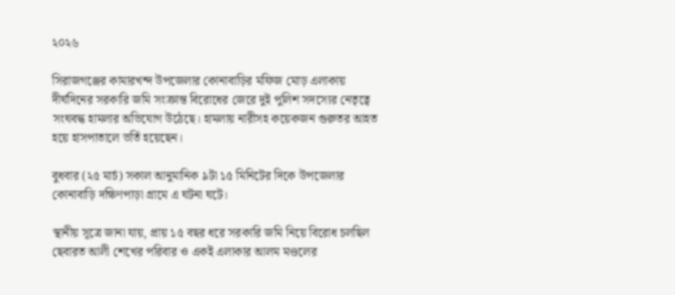২০২৬

সিরাজগঞ্জের কামারখন্দ উপজেলার কোনাবাড়ির মফিজ মোড় এলাকায় দীর্ঘদিনের সরকারি জমি সংক্রান্ত বিরোধের জেরে দুই পুলিশ সদস্যের নেতৃত্বে সংঘবদ্ধ হামলার অভিযোগ উঠেছে। হামলায় নারীসহ কয়েকজন গুরুতর আহত হয়ে হাসপাতালে ভর্তি হয়েছেন।

বুধবার (২৫ মার্চ) সকাল আনুমানিক ৯টা ১৫ মিনিটের দিকে উপজেলার কোনাবাড়ি দক্ষিণপাড়া গ্রামে এ ঘটনা ঘটে।

স্থানীয় সূত্রে জানা যায়, প্রায় ১৫ বছর ধরে সরকারি জমি নিয়ে বিরোধ চলছিল ছেবারত আলী শেখের পরিবার ও একই এলাকার আলম মণ্ডলের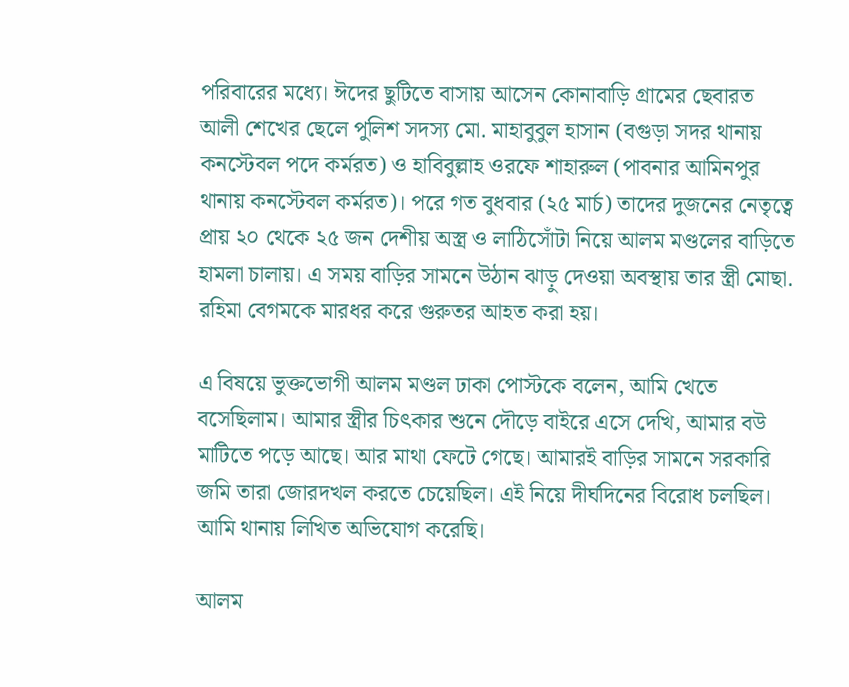পরিবারের মধ্যে। ঈদের ছুটিতে বাসায় আসেন কোনাবাড়ি গ্রামের ছেবারত আলী শেখের ছেলে পুলিশ সদস্য মো. মাহাবুবুল হাসান (বগুড়া সদর থানায় কনস্টেবল পদে কর্মরত) ও হাবিবুল্লাহ ওরফে শাহারুল (পাবনার আমিনপুর থানায় কনস্টেবল কর্মরত)। পরে গত বুধবার (২৫ মার্চ) তাদের দুজনের নেতৃত্বে প্রায় ২০ থেকে ২৫ জন দেশীয় অস্ত্র ও লাঠিসোঁটা নিয়ে আলম মণ্ডলের বাড়িতে হামলা চালায়। এ সময় বাড়ির সামনে উঠান ঝাড়ু দেওয়া অবস্থায় তার স্ত্রী মোছা. রহিমা বেগমকে মারধর করে গুরুতর আহত করা হয়।

এ বিষয়ে ভুক্তভোগী আলম মণ্ডল ঢাকা পোস্টকে বলেন, আমি খেতে বসেছিলাম। আমার স্ত্রীর চিৎকার শুনে দৌড়ে বাইরে এসে দেখি, আমার বউ মাটিতে পড়ে আছে। আর মাথা ফেটে গেছে। আমারই বাড়ির সামনে সরকারি জমি তারা জোরদখল করতে চেয়েছিল। এই নিয়ে দীর্ঘদিনের বিরোধ চলছিল। আমি থানায় লিখিত অভিযোগ করেছি।

আলম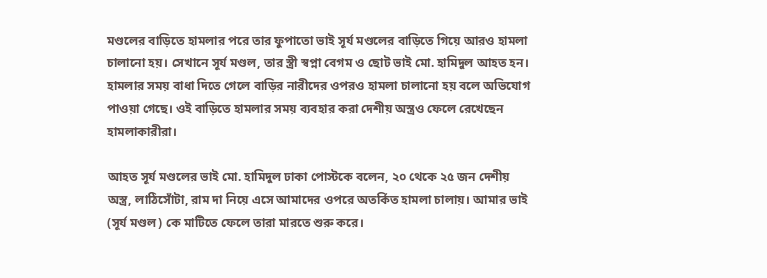মণ্ডলের বাড়িতে হামলার পরে তার ফুপাতো ভাই সূর্য মণ্ডলের বাড়িতে গিয়ে আরও হামলা চালানো হয়। সেখানে সূর্য মণ্ডল, তার স্ত্রী স্বপ্না বেগম ও ছোট ভাই মো. হামিদুল আহত হন। হামলার সময় বাধা দিতে গেলে বাড়ির নারীদের ওপরও হামলা চালানো হয় বলে অভিযোগ পাওয়া গেছে। ওই বাড়িতে হামলার সময় ব্যবহার করা দেশীয় অস্ত্রও ফেলে রেখেছেন হামলাকারীরা।

আহত সূর্য মণ্ডলের ভাই মো. হামিদুল ঢাকা পোস্টকে বলেন, ২০ থেকে ২৫ জন দেশীয় অস্ত্র, লাঠিসোঁটা, রাম দা নিয়ে এসে আমাদের ওপরে অতর্কিত হামলা চালায়। আমার ভাই (সূর্য মণ্ডল) কে মাটিতে ফেলে তারা মারতে শুরু করে।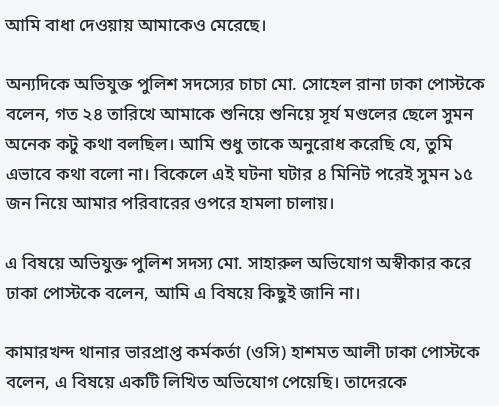আমি বাধা দেওয়ায় আমাকেও মেরেছে।

অন্যদিকে অভিযুক্ত পুলিশ সদস্যের চাচা মো. সোহেল রানা ঢাকা পোস্টকে বলেন, গত ২৪ তারিখে আমাকে শুনিয়ে শুনিয়ে সূর্য মণ্ডলের ছেলে সুমন অনেক কটু কথা বলছিল। আমি শুধু তাকে অনুরোধ করেছি যে, তুমি এভাবে কথা বলো না। বিকেলে এই ঘটনা ঘটার ৪ মিনিট পরেই সুমন ১৫ জন নিয়ে আমার পরিবারের ওপরে হামলা চালায়।

এ বিষয়ে অভিযুক্ত পুলিশ সদস্য মো. সাহারুল অভিযোগ অস্বীকার করে ঢাকা পোস্টকে বলেন, আমি এ বিষয়ে কিছুই জানি না।

কামারখন্দ থানার ভারপ্রাপ্ত কর্মকর্তা (ওসি) হাশমত আলী ঢাকা পোস্টকে বলেন, এ বিষয়ে একটি লিখিত অভিযোগ পেয়েছি। তাদেরকে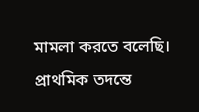মামলা করতে বলেছি। প্রাথমিক তদন্তে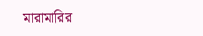মারামারির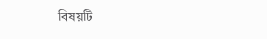বিষয়টি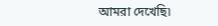আমরা দেখেছি৷